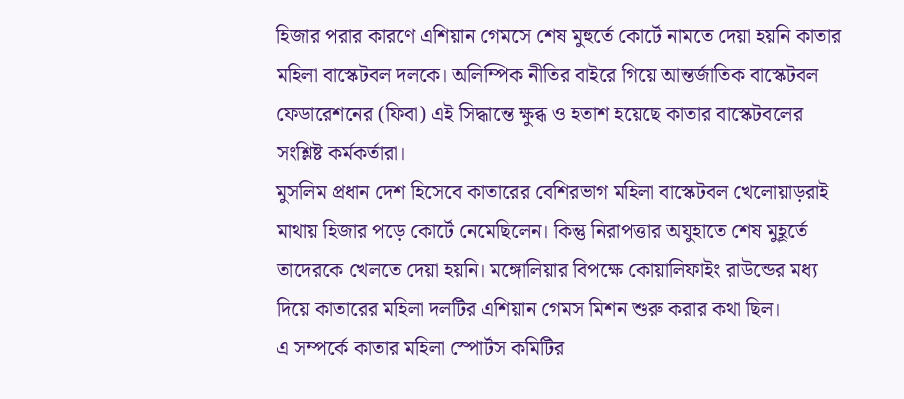হিজার পরার কারণে এশিয়ান গেমসে শেষ মুহুর্তে কোর্টে নামতে দেয়া হয়নি কাতার মহিলা বাস্কেটবল দলকে। অলিম্পিক নীতির বাইরে গিয়ে আন্তর্জাতিক বাস্কেটবল ফেডারেশনের (ফিবা) এই সিদ্ধান্তে ক্ষুব্ধ ও হতাশ হয়েছে কাতার বাস্কেটবলের সংশ্লিষ্ট কর্মকর্তারা।
মুসলিম প্রধান দেশ হিসেবে কাতারের বেশিরভাগ মহিলা বাস্কেটবল খেলোয়াড়রাই মাথায় হিজার পড়ে কোর্টে নেমেছিলেন। কিন্তু নিরাপত্তার অযুহাতে শেষ মুহূর্তে তাদেরকে খেলতে দেয়া হয়নি। মঙ্গোলিয়ার বিপক্ষে কোয়ালিফাইং রাউন্ডের মধ্য দিয়ে কাতারের মহিলা দলটির এশিয়ান গেমস মিশন শুরু করার কথা ছিল।
এ সম্পর্কে কাতার মহিলা স্পোর্টস কমিটির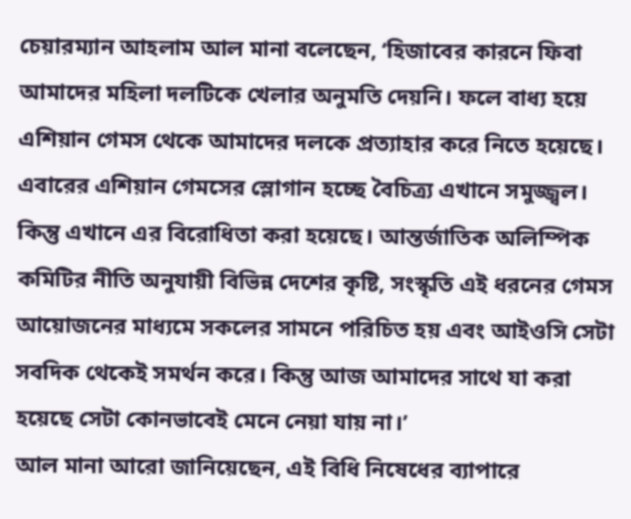চেয়ারম্যান আহলাম আল মানা বলেছেন, ‘হিজাবের কারনে ফিবা আমাদের মহিলা দলটিকে খেলার অনুমতি দেয়নি। ফলে বাধ্য হয়ে এশিয়ান গেমস থেকে আমাদের দলকে প্রত্যাহার করে নিতে হয়েছে। এবারের এশিয়ান গেমসের স্লোগান হচ্ছে বৈচিত্র্য এখানে সমুজ্জ্বল। কিন্তু এখানে এর বিরোধিতা করা হয়েছে। আন্তর্জাতিক অলিম্পিক কমিটির নীতি অনুযায়ী বিভিন্ন দেশের কৃষ্টি, সংস্কৃতি এই ধরনের গেমস আয়োজনের মাধ্যমে সকলের সামনে পরিচিত হয় এবং আইওসি সেটা সবদিক থেকেই সমর্থন করে। কিন্তু আজ আমাদের সাথে যা করা হয়েছে সেটা কোনভাবেই মেনে নেয়া যায় না।’
আল মানা আরো জানিয়েছেন, এই বিধি নিষেধের ব্যাপারে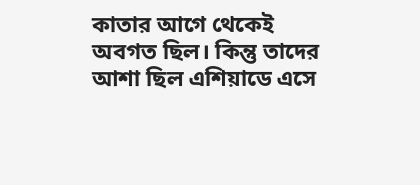কাতার আগে থেকেই অবগত ছিল। কিন্তু তাদের আশা ছিল এশিয়াডে এসে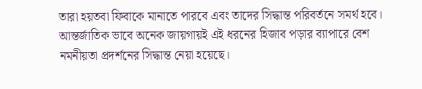তারা হয়তবা ফিবাকে মানাতে পারবে এবং তাদের সিদ্ধান্ত পরিবর্তনে সমর্থ হবে। আন্তর্জাতিক ভাবে অনেক জায়গায়ই এই ধরনের হিজাব পড়ার ব্যাপারে বেশ নমনীয়তা প্রদর্শনের সিদ্ধান্ত নেয়া হয়েছে।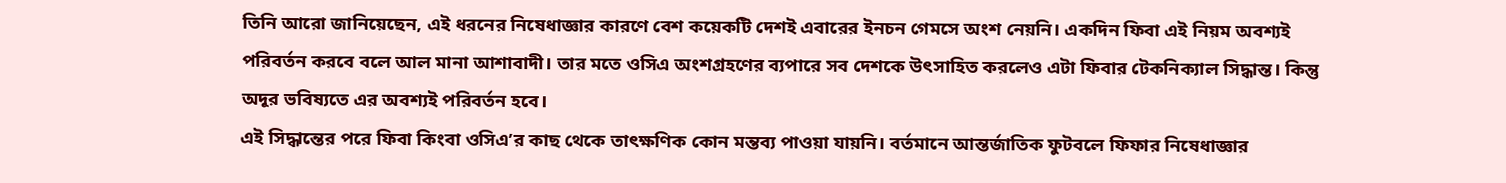তিনি আরো জানিয়েছেন, এই ধরনের নিষেধাজ্ঞার কারণে বেশ কয়েকটি দেশই এবারের ইনচন গেমসে অংশ নেয়নি। একদিন ফিবা এই নিয়ম অবশ্যই পরিবর্তন করবে বলে আল মানা আশাবাদী। তার মতে ওসিএ অংশগ্রহণের ব্যপারে সব দেশকে উৎসাহিত করলেও এটা ফিবার টেকনিক্যাল সিদ্ধান্ত। কিন্তু অদূর ভবিষ্যতে এর অবশ্যই পরিবর্তন হবে।
এই সিদ্ধান্তের পরে ফিবা কিংবা ওসিএ’র কাছ থেকে তাৎক্ষণিক কোন মন্তব্য পাওয়া যায়নি। বর্তমানে আন্তর্জাতিক ফুটবলে ফিফার নিষেধাজ্ঞার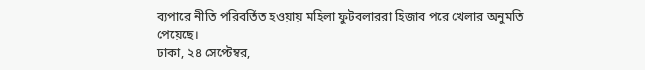ব্যপারে নীতি পরিবর্তিত হওয়ায় মহিলা ফুটবলাররা হিজাব পরে খেলার অনুমতি পেয়েছে।
ঢাকা, ২৪ সেপ্টেম্বর,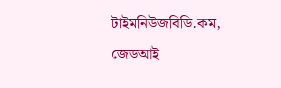টাইমনিউজবিডি.কম, জেডআই